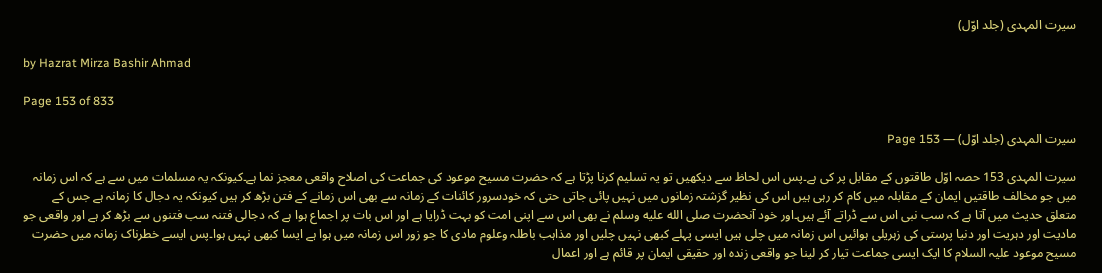سیرت المہدی (جلد اوّل)

by Hazrat Mirza Bashir Ahmad

Page 153 of 833

سیرت المہدی (جلد اوّل) — Page 153

سیرت المہدی 153 حصہ اوّل طاقتوں کے مقابل پر کی ہے۔پس اس لحاظ سے دیکھیں تو یہ تسلیم کرنا پڑتا ہے کہ حضرت مسیح موعود کی جماعت کی اصلاح واقعی معجز نما ہے۔کیونکہ یہ مسلمات میں سے ہے کہ اس زمانہ میں جو مخالف طاقتیں ایمان کے مقابلہ میں کام کر رہی ہیں اس کی نظیر گزشتہ زمانوں میں نہیں پائی جاتی حتی کہ خودسرور کائنات کے زمانہ سے بھی اس زمانے کے فتن بڑھ کر ہیں کیونکہ یہ دجال کا زمانہ ہے جس کے متعلق حدیث میں آتا ہے کہ سب نبی اس سے ڈراتے آئے ہیں۔اور خود آنحضرت صلى الله عليه وسلم نے بھی اس سے اپنی امت کو بہت ڈرایا ہے اور اس بات پر اجماع ہوا ہے کہ دجالی فتنہ سب فتنوں سے بڑھ کر ہے اور واقعی جو مادیت اور دہریت اور دنیا پرستی کی زہریلی ہوائیں اس زمانہ میں چلی ہیں ایسی پہلے کبھی نہیں چلیں اور مذاہب باطلہ وعلوم مادی کا جو زور اس زمانہ میں ہوا ہے ایسا کبھی نہیں ہوا۔پس ایسے خطرناک زمانہ میں حضرت مسیح موعود علیہ السلام کا ایک ایسی جماعت تیار کر لینا جو واقعی زندہ اور حقیقی ایمان پر قائم ہے اور اعمال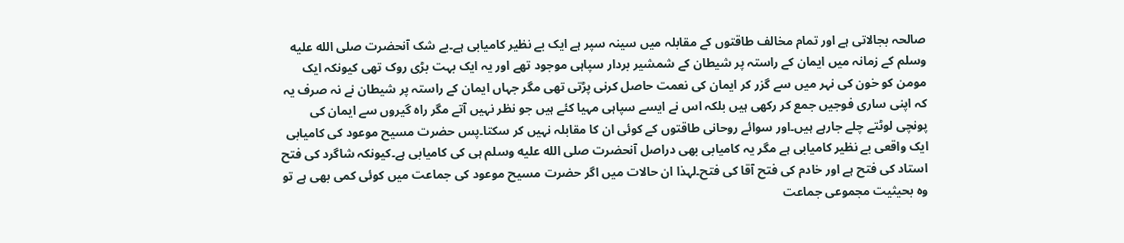صالحہ بجالاتی ہے اور تمام مخالف طاقتوں کے مقابلہ میں سینہ سپر ہے ایک بے نظیر کامیابی ہے۔بے شک آنحضرت صلى الله عليه وسلم کے زمانہ میں ایمان کے راستہ پر شیطان کے شمشیر بردار سپاہی موجود تھے اور یہ ایک بہت بڑی روک تھی کیونکہ ایک مومن کو خون کی نہر میں سے گزر کر ایمان کی نعمت حاصل کرنی پڑتی تھی مگر جہاں ایمان کے راستہ پر شیطان نے نہ صرف یہ کہ اپنی ساری فوجیں جمع کر رکھی ہیں بلکہ اس نے ایسے سپاہی مہیا کئے ہیں جو نظر نہیں آتے مگر راہ گیروں سے ایمان کی پونچی لوٹتے چلے جارہے ہیں۔اور سوائے روحانی طاقتوں کے کوئی ان کا مقابلہ نہیں کر سکتا۔پس حضرت مسیح موعود کی کامیابی ایک واقعی بے نظیر کامیابی ہے مگر یہ کامیابی بھی دراصل آنحضرت صلى الله عليه وسلم ہی کی کامیابی ہے۔کیونکہ شاگرد کی فتح استاد کی فتح ہے اور خادم کی فتح آقا کی فتح۔لہذا ان حالات میں اگر حضرت مسیح موعود کی جماعت میں کوئی کمی بھی ہے تو وہ بحیثیت مجموعی جماعت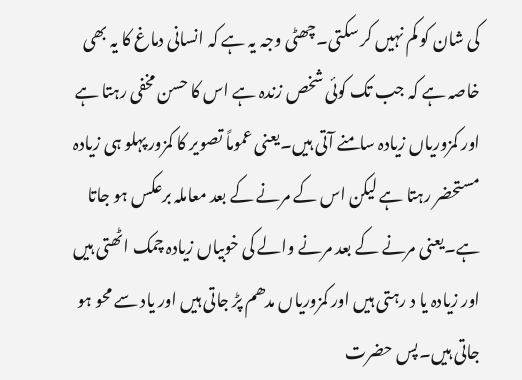کی شان کو کم نہیں کر سکتی۔چھٹی وجہ یہ ہے کہ انسانی دماغ کا یہ بھی خاصہ ہے کہ جب تک کوئی شخص زندہ ہے اس کا حسن مخفی رہتا ہے اور کمزوریاں زیادہ سامنے آتی ہیں۔یعنی عموماً تصویر کا کمزور پہلو ہی زیادہ مستحضر رہتا ہے لیکن اس کے مرنے کے بعد معاملہ برعکس ہو جاتا ہے۔یعنی مرنے کے بعد مرنے والے کی خوبیاں زیادہ چمک اٹھتی ہیں اور زیادہ یا د رہتی ہیں اور کمزوریاں مدھم پڑ جاتی ہیں اور یاد سے محو ہو جاتی ہیں۔پس حضرت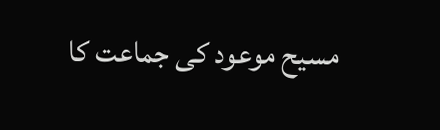مسیح موعود کی جماعت کا